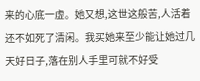来的心底一虚。她又想,这世这般苦,人活着还不如死了清闲。我买她来至少能让她过几天好日子,落在别人手里可就不好受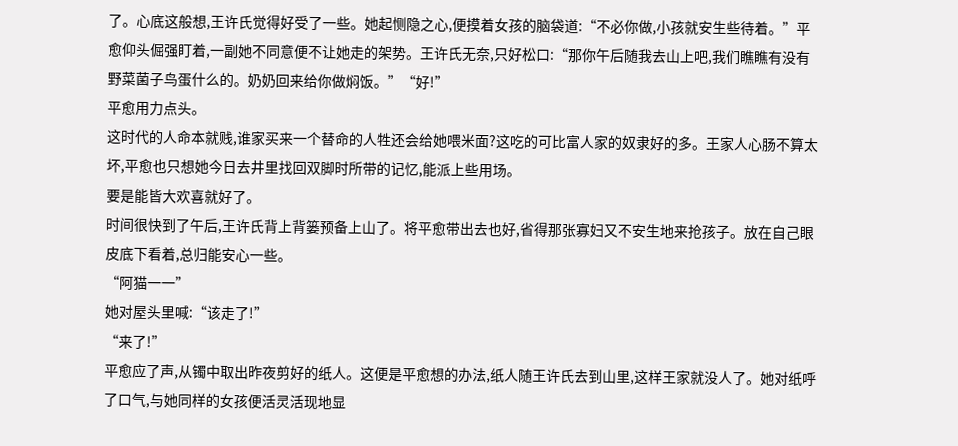了。心底这般想,王许氏觉得好受了一些。她起恻隐之心,便摸着女孩的脑袋道:“不必你做,小孩就安生些待着。”平愈仰头倔强盯着,一副她不同意便不让她走的架势。王许氏无奈,只好松口:“那你午后随我去山上吧,我们瞧瞧有没有野菜菌子鸟蛋什么的。奶奶回来给你做焖饭。”“好!”
平愈用力点头。
这时代的人命本就贱,谁家买来一个替命的人牲还会给她喂米面?这吃的可比富人家的奴隶好的多。王家人心肠不算太坏,平愈也只想她今日去井里找回双脚时所带的记忆,能派上些用场。
要是能皆大欢喜就好了。
时间很快到了午后,王许氏背上背篓预备上山了。将平愈带出去也好,省得那张寡妇又不安生地来抢孩子。放在自己眼皮底下看着,总归能安心一些。
“阿猫一一”
她对屋头里喊:“该走了!”
“来了!”
平愈应了声,从镯中取出昨夜剪好的纸人。这便是平愈想的办法,纸人随王许氏去到山里,这样王家就没人了。她对纸呼了口气,与她同样的女孩便活灵活现地显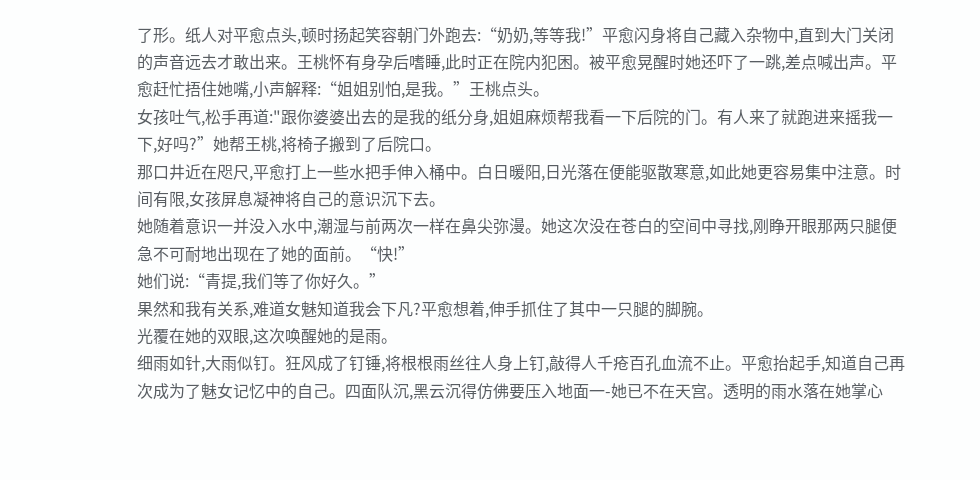了形。纸人对平愈点头,顿时扬起笑容朝门外跑去:“奶奶,等等我!”平愈闪身将自己藏入杂物中,直到大门关闭的声音远去才敢出来。王桃怀有身孕后嗜睡,此时正在院内犯困。被平愈晃醒时她还吓了一跳,差点喊出声。平愈赶忙捂住她嘴,小声解释:“姐姐别怕,是我。”王桃点头。
女孩吐气,松手再道:"跟你婆婆出去的是我的纸分身,姐姐麻烦帮我看一下后院的门。有人来了就跑进来摇我一下,好吗?”她帮王桃,将椅子搬到了后院口。
那口井近在咫尺,平愈打上一些水把手伸入桶中。白日暖阳,日光落在便能驱散寒意,如此她更容易集中注意。时间有限,女孩屏息凝神将自己的意识沉下去。
她随着意识一并没入水中,潮湿与前两次一样在鼻尖弥漫。她这次没在苍白的空间中寻找,刚睁开眼那两只腿便急不可耐地出现在了她的面前。“快!”
她们说:“青提,我们等了你好久。”
果然和我有关系,难道女魅知道我会下凡?平愈想着,伸手抓住了其中一只腿的脚腕。
光覆在她的双眼,这次唤醒她的是雨。
细雨如针,大雨似钉。狂风成了钉锤,将根根雨丝往人身上钉,敲得人千疮百孔血流不止。平愈抬起手,知道自己再次成为了魅女记忆中的自己。四面队沉,黑云沉得仿佛要压入地面一-她已不在天宫。透明的雨水落在她掌心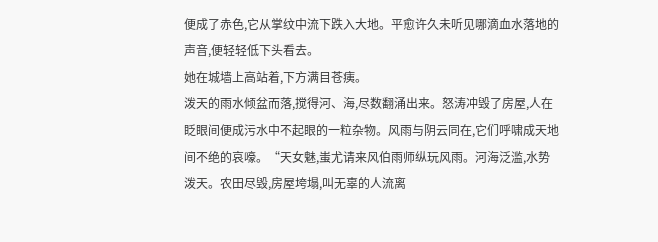便成了赤色,它从掌纹中流下跌入大地。平愈许久未听见哪滴血水落地的声音,便轻轻低下头看去。
她在城墙上高站着,下方满目苍痍。
泼天的雨水倾盆而落,搅得河、海,尽数翻涌出来。怒涛冲毁了房屋,人在眨眼间便成污水中不起眼的一粒杂物。风雨与阴云同在,它们呼啸成天地间不绝的哀嚎。“天女魅,蚩尤请来风伯雨师纵玩风雨。河海泛滥,水势泼天。农田尽毁,房屋垮塌,叫无辜的人流离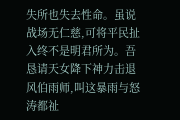失所也失去性命。虽说战场无仁慈,可将平民扯入终不是明君所为。吾恳请天女降下神力击退风伯雨师,叫这暴雨与怒涛都祉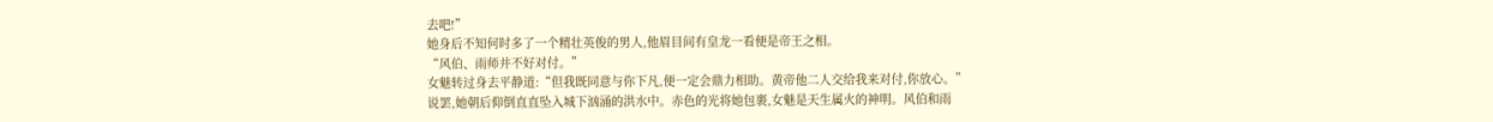去吧!”
她身后不知何时多了一个精壮英俊的男人,他眉目间有皇龙一看便是帝王之相。
“风伯、雨师并不好对付。”
女魅转过身去平静道:“但我既同意与你下凡,便一定会鼎力相助。黄帝他二人交给我来对付,你放心。”
说罢,她朝后仰倒直直坠入城下汹涌的洪水中。赤色的光将她包裹,女魅是天生属火的神明。风伯和雨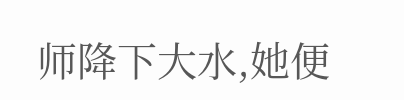师降下大水,她便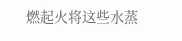燃起火将这些水蒸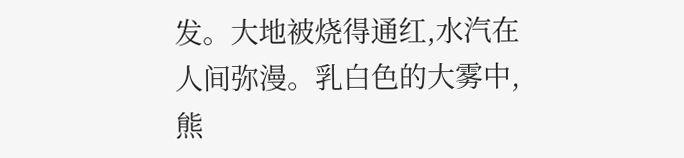发。大地被烧得通红,水汽在人间弥漫。乳白色的大雾中,熊